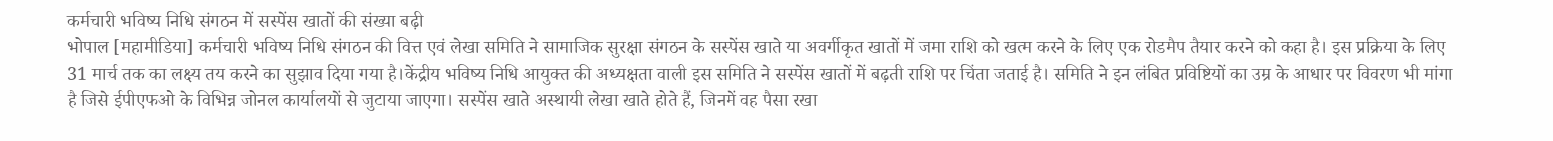कर्मचारी भविष्य निधि संगठन में सस्पेंस खातों की संख्या बढ़ी
भोपाल [महामीडिया] कर्मचारी भविष्य निधि संगठन की वित्त एवं लेखा समिति ने सामाजिक सुरक्षा संगठन के सस्पेंस खाते या अवर्गीकृत खातों में जमा राशि को खत्म करने के लिए एक रोडमैप तैयार करने को कहा है। इस प्रक्रिया के लिए 31 मार्च तक का लक्ष्य तय करने का सुझाव दिया गया है।केंद्रीय भविष्य निधि आयुक्त की अध्यक्षता वाली इस समिति ने सस्पेंस खातों में बढ़ती राशि पर चिंता जताई है। समिति ने इन लंबित प्रविष्टियों का उम्र के आधार पर विवरण भी मांगा है जिसे ईपीएफओ के विभिन्न जोनल कार्यालयों से जुटाया जाएगा। सस्पेंस खाते अस्थायी लेखा खाते होते हैं, जिनमें वह पैसा रखा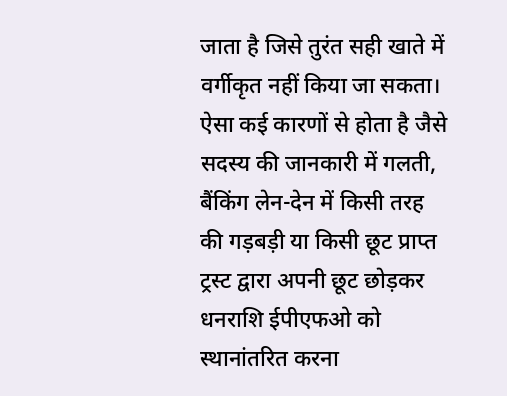जाता है जिसे तुरंत सही खाते में वर्गीकृत नहीं किया जा सकता। ऐसा कई कारणों से होता है जैसे सदस्य की जानकारी में गलती, बैंकिंग लेन-देन में किसी तरह की गड़बड़ी या किसी छूट प्राप्त ट्रस्ट द्वारा अपनी छूट छोड़कर धनराशि ईपीएफओ को स्थानांतरित करना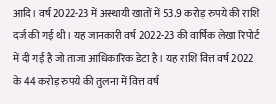आदि। वर्ष 2022-23 में अस्थायी खातों में 53.9 करोड़ रुपये की राशि दर्ज की गई थी। यह जानकारी वर्ष 2022-23 की वार्षिक लेखा रिपोर्ट में दी गई है जो ताजा आधिकारिक डेटा है। यह राशि वित्त वर्ष 2022 के 44 करोड़ रुपये की तुलना में वित्त वर्ष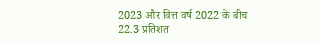2023 और वित्त वर्ष 2022 के बीच 22.3 प्रतिशत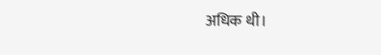अधिक थी।